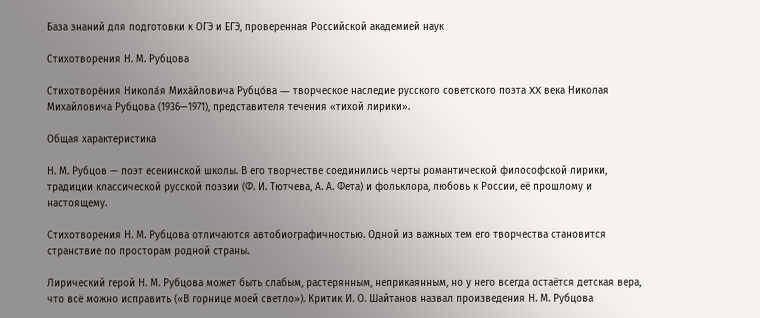База знаний для подготовки к ОГЭ и ЕГЭ, проверенная Российской академией наук

Стихотворения Н. М. Рубцова

Стихотворе́ния Никола́я Миха́йловича Рубцо́ва ― творческое наследие русского советского поэта XX века Николая Михайловича Рубцова (1936—1971), представителя течения «тихой лирики».

Общая характеристика

Н. М. Рубцов — поэт есенинской школы. В его творчестве соединились черты романтической философской лирики, традиции классической русской поэзии (Ф. И. Тютчева, А. А. Фета) и фольклора, любовь к России, её прошлому и настоящему.

Стихотворения Н. М. Рубцова отличаются автобиографичностью. Одной из важных тем его творчества становится странствие по просторам родной страны.

Лирический герой Н. М. Рубцова может быть слабым, растерянным, неприкаянным, но у него всегда остаётся детская вера, что всё можно исправить («В горнице моей светло»). Критик И. О. Шайтанов назвал произведения Н. М. Рубцова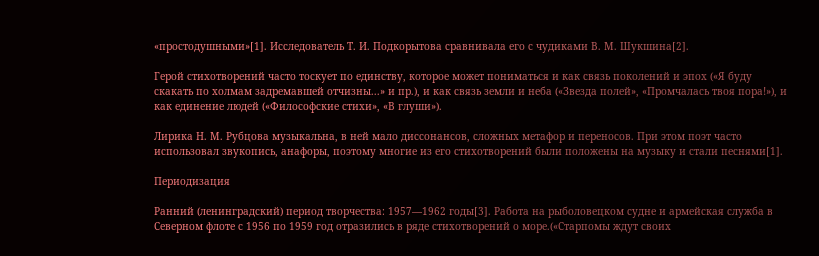«простодушными»[1]. Исследователь Т. И. Подкорытова сравнивала его с чудиками В. М. Шукшина[2].

Герой стихотворений часто тоскует по единству, которое может пониматься и как связь поколений и эпох («Я буду скакать по холмам задремавшей отчизны...» и пр.), и как связь земли и неба («Звезда полей», «Промчалась твоя пора!»), и как единение людей («Философские стихи», «В глуши»).

Лирика Н. М. Рубцова музыкальна, в ней мало диссонансов, сложных метафор и переносов. При этом поэт часто использовал звукопись, анафоры, поэтому многие из его стихотворений были положены на музыку и стали песнями[1].

Периодизация

Ранний (ленинградский) период творчества: 1957—1962 годы[3]. Работа на рыболовецком судне и армейская служба в Северном флоте с 1956 по 1959 год отразились в ряде стихотворений о море.(«Старпомы ждут своих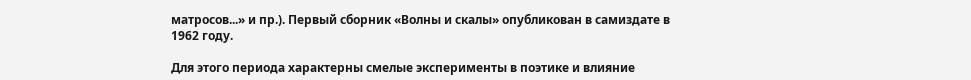матросов...» и пр.). Первый сборник «Волны и скалы» опубликован в самиздате в 1962 году.

Для этого периода характерны смелые эксперименты в поэтике и влияние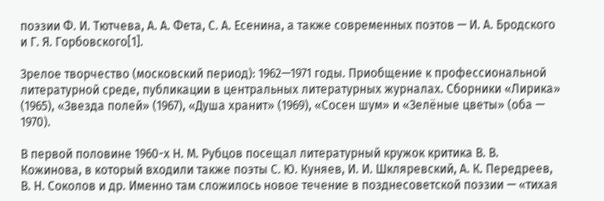поэзии Ф. И. Тютчева, А. А. Фета, С. А. Есенина, а также современных поэтов — И. А. Бродского и Г. Я. Горбовского[1].

Зрелое творчество (московский период): 1962—1971 годы. Приобщение к профессиональной литературной среде, публикации в центральных литературных журналах. Сборники «Лирика» (1965), «Звезда полей» (1967), «Душа хранит» (1969), «Сосен шум» и «Зелёные цветы» (оба — 1970).

В первой половине 1960-х Н. М. Рубцов посещал литературный кружок критика В. В. Кожинова, в который входили также поэты С. Ю. Куняев, И. И. Шкляревский, А. К. Передреев, В. Н. Соколов и др. Именно там сложилось новое течение в позднесоветской поэзии — «тихая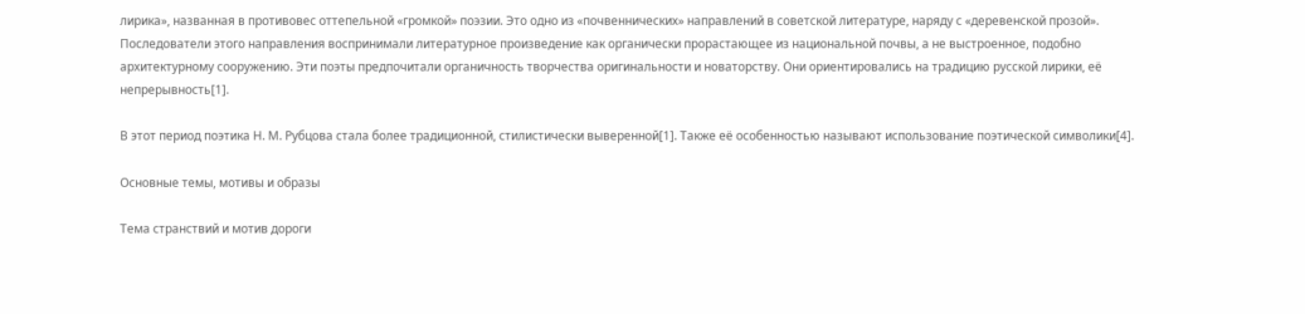лирика», названная в противовес оттепельной «громкой» поэзии. Это одно из «почвеннических» направлений в советской литературе, наряду с «деревенской прозой». Последователи этого направления воспринимали литературное произведение как органически прорастающее из национальной почвы, а не выстроенное, подобно архитектурному сооружению. Эти поэты предпочитали органичность творчества оригинальности и новаторству. Они ориентировались на традицию русской лирики, её непрерывность[1].

В этот период поэтика Н. М. Рубцова стала более традиционной, стилистически выверенной[1]. Также её особенностью называют использование поэтической символики[4].

Основные темы, мотивы и образы

Тема странствий и мотив дороги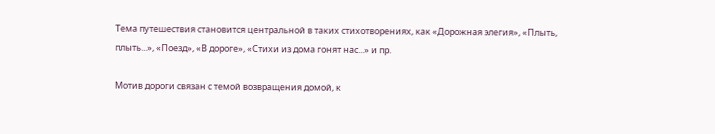Тема путешествия становится центральной в таких стихотворениях, как «Дорожная элегия», «Плыть, плыть...», «Поезд», «В дороге», «Стихи из дома гонят нас...» и пр.

Мотив дороги связан с темой возвращения домой, к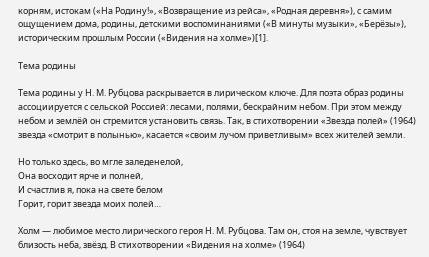корням, истокам («На Родину!», «Возвращение из рейса», «Родная деревня»), с самим ощущением дома, родины, детскими воспоминаниями («В минуты музыки», «Берёзы»), историческим прошлым России («Видения на холме»)[1].

Тема родины

Тема родины у Н. М. Рубцова раскрывается в лирическом ключе. Для поэта образ родины ассоциируется с сельской Россией: лесами, полями, бескрайним небом. При этом между небом и землёй он стремится установить связь. Так, в стихотворении «Звезда полей» (1964) звезда «смотрит в полынью», касается «своим лучом приветливым» всех жителей земли.

Но только здесь, во мгле заледенелой,
Она восходит ярче и полней,
И счастлив я, пока на свете белом
Горит, горит звезда моих полей…

Холм — любимое место лирического героя Н. М. Рубцова. Там он, стоя на земле, чувствует близость неба, звёзд. В стихотворении «Видения на холме» (1964)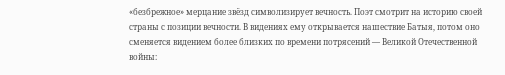«безбрежное» мерцание звёзд символизирует вечность. Поэт смотрит на историю своей страны с позиции вечности. В видениях ему открывается нашествие Батыя, потом оно сменяется видением более близких по времени потрясений — Великой Отечественной войны: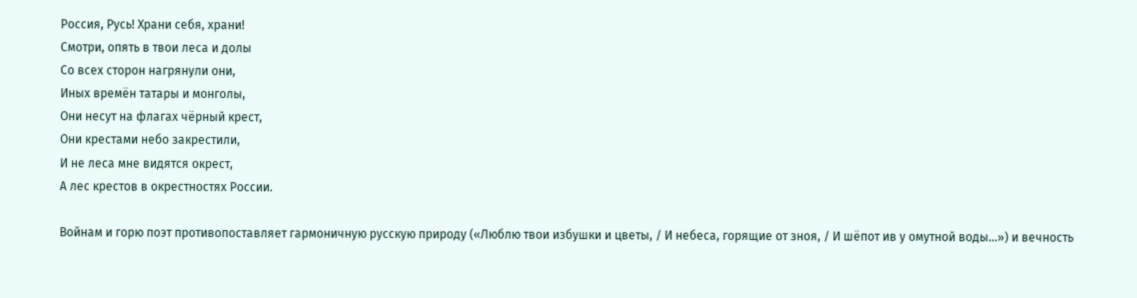Россия, Русь! Храни себя, храни!
Смотри, опять в твои леса и долы
Со всех сторон нагрянули они,
Иных времён татары и монголы,
Они несут на флагах чёрный крест,
Они крестами небо закрестили,
И не леса мне видятся окрест,
А лес крестов в окрестностях России.

Войнам и горю поэт противопоставляет гармоничную русскую природу («Люблю твои избушки и цветы, / И небеса, горящие от зноя, / И шёпот ив у омутной воды...») и вечность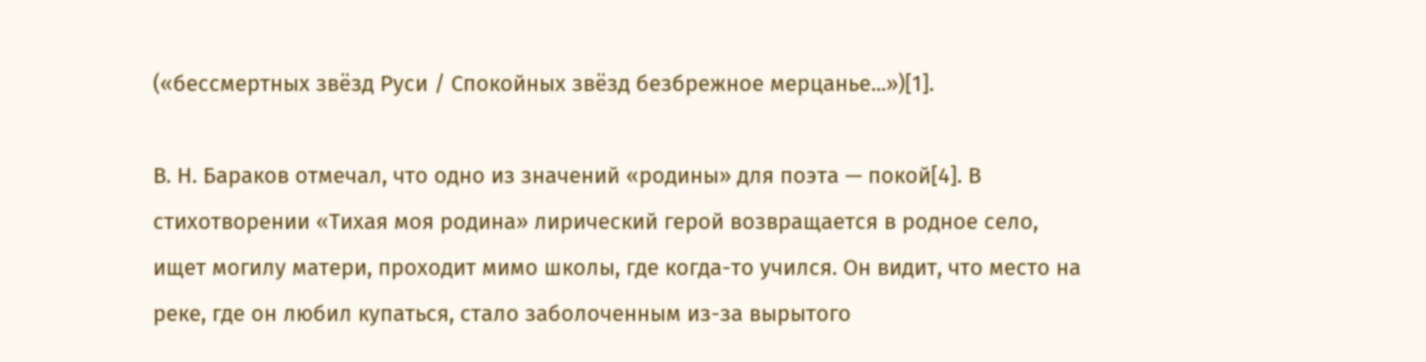(«бессмертных звёзд Руси / Спокойных звёзд безбрежное мерцанье...»)[1].

В. Н. Бараков отмечал, что одно из значений «родины» для поэта — покой[4]. В стихотворении «Тихая моя родина» лирический герой возвращается в родное село, ищет могилу матери, проходит мимо школы, где когда-то учился. Он видит, что место на реке, где он любил купаться, стало заболоченным из-за вырытого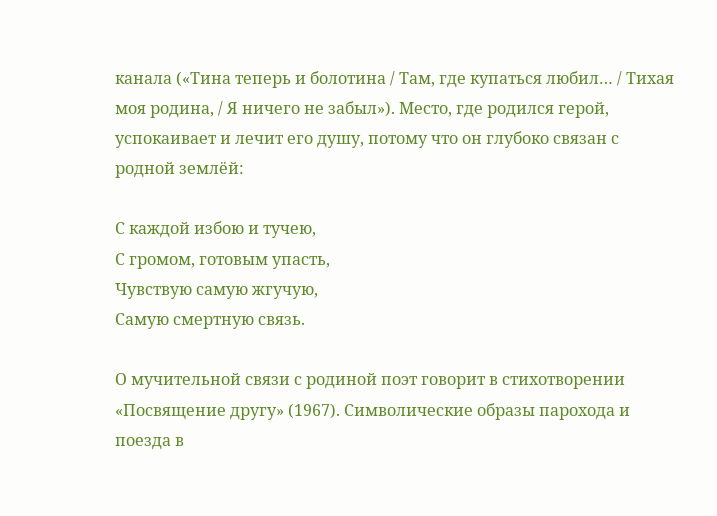канала («Тина теперь и болотина / Там, где купаться любил… / Тихая моя родина, / Я ничего не забыл»). Место, где родился герой, успокаивает и лечит его душу, потому что он глубоко связан с родной землёй:

С каждой избою и тучею,
С громом, готовым упасть,
Чувствую самую жгучую,
Самую смертную связь.

О мучительной связи с родиной поэт говорит в стихотворении «Посвящение другу» (1967). Символические образы парохода и поезда в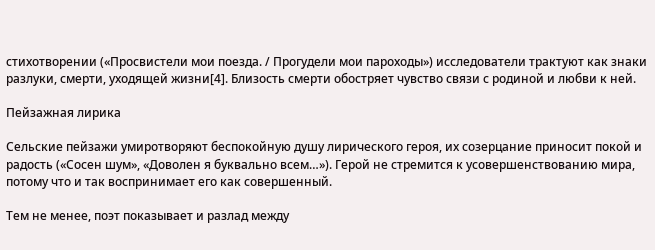стихотворении («Просвистели мои поезда. / Прогудели мои пароходы») исследователи трактуют как знаки разлуки, смерти, уходящей жизни[4]. Близость смерти обостряет чувство связи с родиной и любви к ней.

Пейзажная лирика

Сельские пейзажи умиротворяют беспокойную душу лирического героя, их созерцание приносит покой и радость («Сосен шум», «Доволен я буквально всем…»). Герой не стремится к усовершенствованию мира, потому что и так воспринимает его как совершенный.

Тем не менее, поэт показывает и разлад между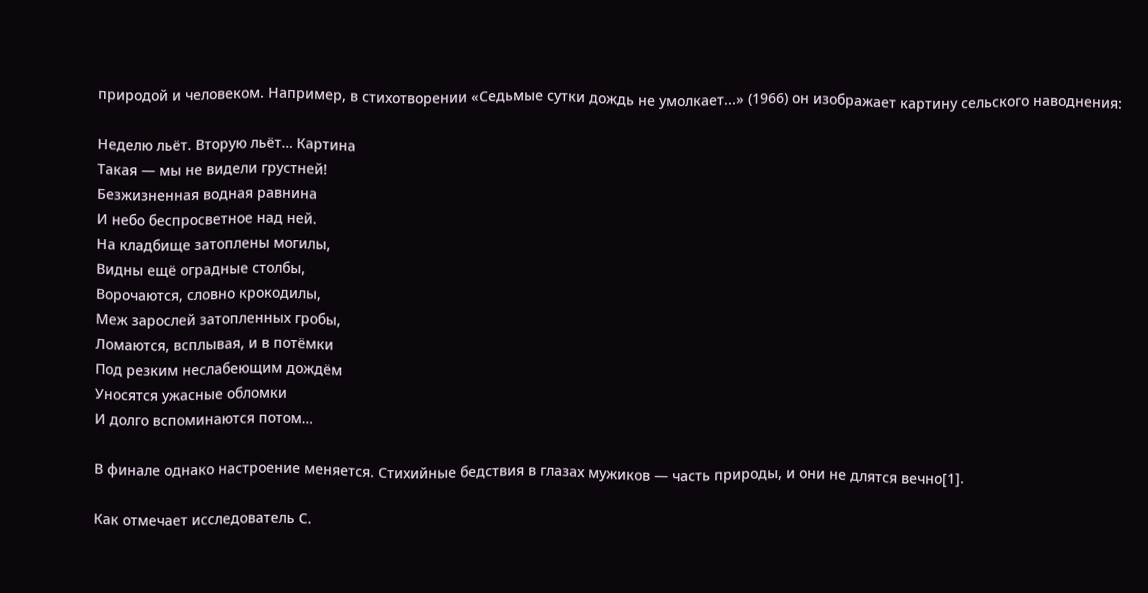природой и человеком. Например, в стихотворении «Седьмые сутки дождь не умолкает...» (1966) он изображает картину сельского наводнения:

Неделю льёт. Вторую льёт… Картина
Такая — мы не видели грустней!
Безжизненная водная равнина
И небо беспросветное над ней.
На кладбище затоплены могилы,
Видны ещё оградные столбы,
Ворочаются, словно крокодилы,
Меж зарослей затопленных гробы,
Ломаются, всплывая, и в потёмки
Под резким неслабеющим дождём
Уносятся ужасные обломки
И долго вспоминаются потом…

В финале однако настроение меняется. Стихийные бедствия в глазах мужиков — часть природы, и они не длятся вечно[1].

Как отмечает исследователь С.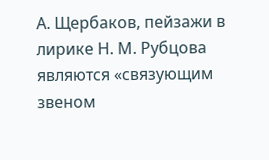А. Щербаков, пейзажи в лирике Н. М. Рубцова являются «связующим звеном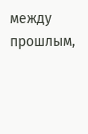между прошлым,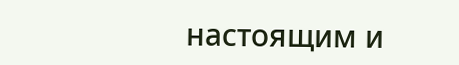настоящим и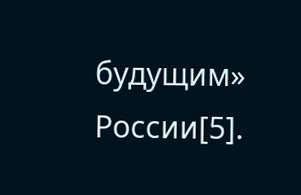будущим» России[5].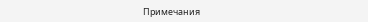Примечания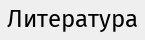Литература